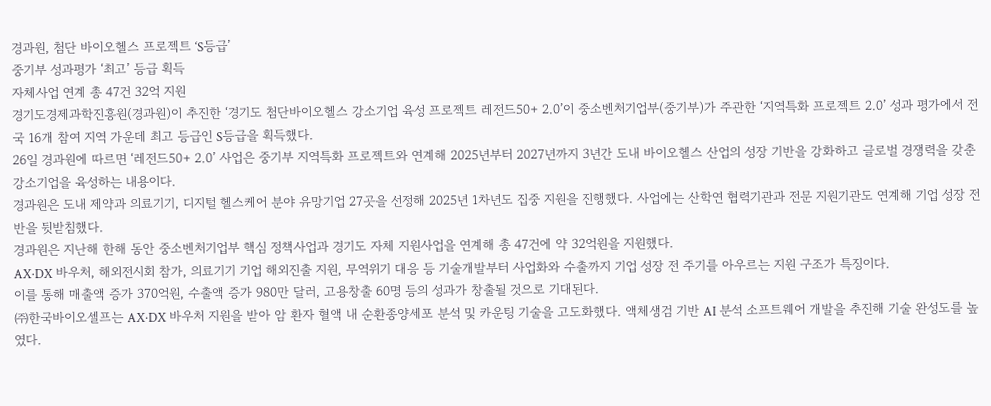경과원, 첨단 바이오헬스 프로젝트 ‘S등급’
중기부 성과평가 ‘최고’ 등급 획득
자체사업 연계 총 47건 32억 지원
경기도경제과학진흥원(경과원)이 추진한 ‘경기도 첨단바이오헬스 강소기업 육성 프로젝트 레전드50+ 2.0’이 중소벤처기업부(중기부)가 주관한 ‘지역특화 프로젝트 2.0’ 성과 평가에서 전국 16개 참여 지역 가운데 최고 등급인 S등급을 획득했다.
26일 경과원에 따르면 ‘레전드50+ 2.0’ 사업은 중기부 지역특화 프로젝트와 연계해 2025년부터 2027년까지 3년간 도내 바이오헬스 산업의 성장 기반을 강화하고 글로벌 경쟁력을 갖춘 강소기업을 육성하는 내용이다.
경과원은 도내 제약과 의료기기, 디지털 헬스케어 분야 유망기업 27곳을 선정해 2025년 1차년도 집중 지원을 진행했다. 사업에는 산학연 협력기관과 전문 지원기관도 연계해 기업 성장 전반을 뒷받침했다.
경과원은 지난해 한해 동안 중소벤처기업부 핵심 정책사업과 경기도 자체 지원사업을 연계해 총 47건에 약 32억원을 지원했다.
AX·DX 바우처, 해외전시회 참가, 의료기기 기업 해외진출 지원, 무역위기 대응 등 기술개발부터 사업화와 수출까지 기업 성장 전 주기를 아우르는 지원 구조가 특징이다.
이를 통해 매출액 증가 370억원, 수출액 증가 980만 달러, 고용창출 60명 등의 성과가 창출될 것으로 기대된다.
㈜한국바이오셀프는 AX·DX 바우처 지원을 받아 암 환자 혈액 내 순환종양세포 분석 및 카운팅 기술을 고도화했다. 액체생검 기반 AI 분석 소프트웨어 개발을 추진해 기술 완성도를 높였다.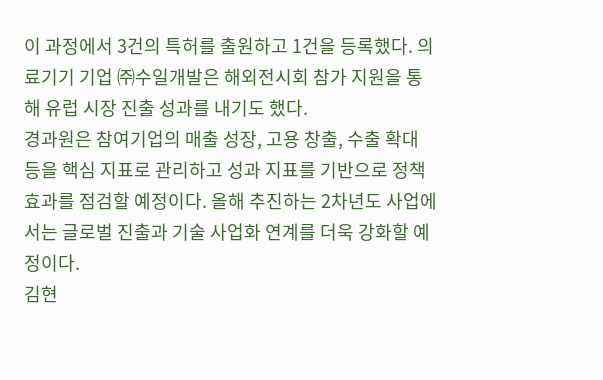이 과정에서 3건의 특허를 출원하고 1건을 등록했다. 의료기기 기업 ㈜수일개발은 해외전시회 참가 지원을 통해 유럽 시장 진출 성과를 내기도 했다.
경과원은 참여기업의 매출 성장, 고용 창출, 수출 확대 등을 핵심 지표로 관리하고 성과 지표를 기반으로 정책 효과를 점검할 예정이다. 올해 추진하는 2차년도 사업에서는 글로벌 진출과 기술 사업화 연계를 더욱 강화할 예정이다.
김현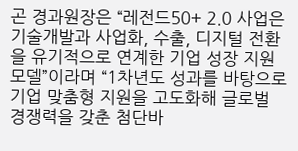곤 경과원장은 “레전드50+ 2.0 사업은 기술개발과 사업화, 수출, 디지털 전환을 유기적으로 연계한 기업 성장 지원 모델”이라며 “1차년도 성과를 바탕으로 기업 맞춤형 지원을 고도화해 글로벌 경쟁력을 갖춘 첨단바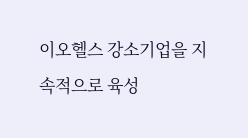이오헬스 강소기업을 지속적으로 육성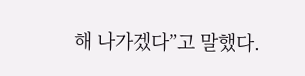해 나가겠다”고 말했다.